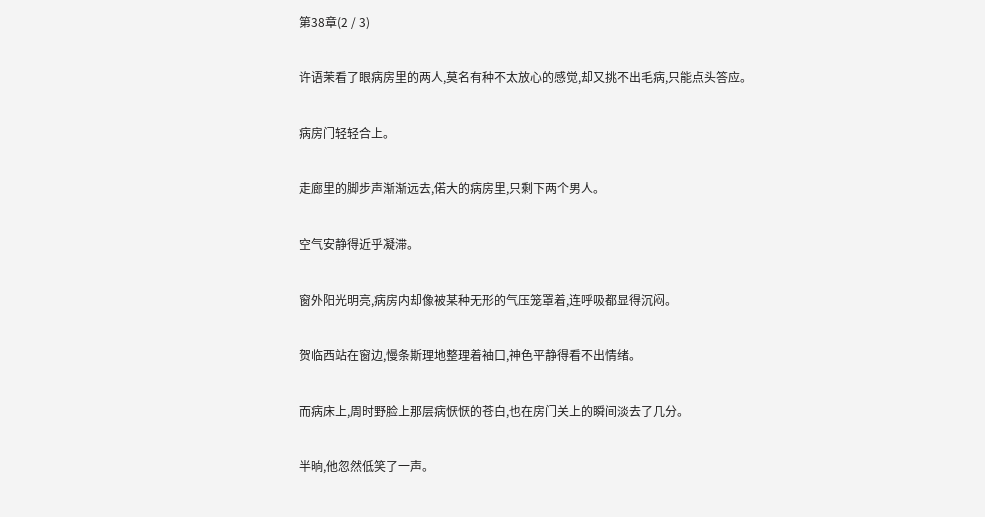第38章(2 / 3)

许语茉看了眼病房里的两人,莫名有种不太放心的感觉,却又挑不出毛病,只能点头答应。

病房门轻轻合上。

走廊里的脚步声渐渐远去,偌大的病房里,只剩下两个男人。

空气安静得近乎凝滞。

窗外阳光明亮,病房内却像被某种无形的气压笼罩着,连呼吸都显得沉闷。

贺临西站在窗边,慢条斯理地整理着袖口,神色平静得看不出情绪。

而病床上,周时野脸上那层病恹恹的苍白,也在房门关上的瞬间淡去了几分。

半晌,他忽然低笑了一声。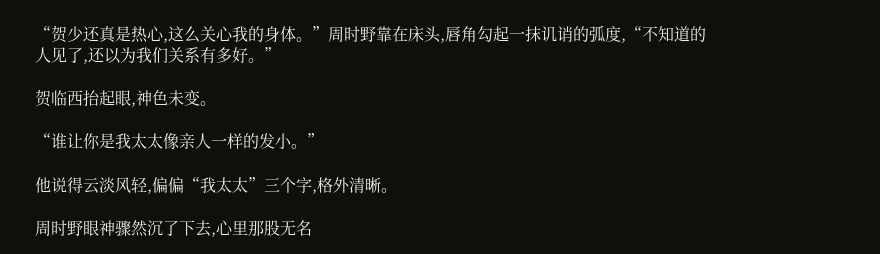“贺少还真是热心,这么关心我的身体。”周时野靠在床头,唇角勾起一抹讥诮的弧度,“不知道的人见了,还以为我们关系有多好。”

贺临西抬起眼,神色未变。

“谁让你是我太太像亲人一样的发小。”

他说得云淡风轻,偏偏“我太太”三个字,格外清晰。

周时野眼神骤然沉了下去,心里那股无名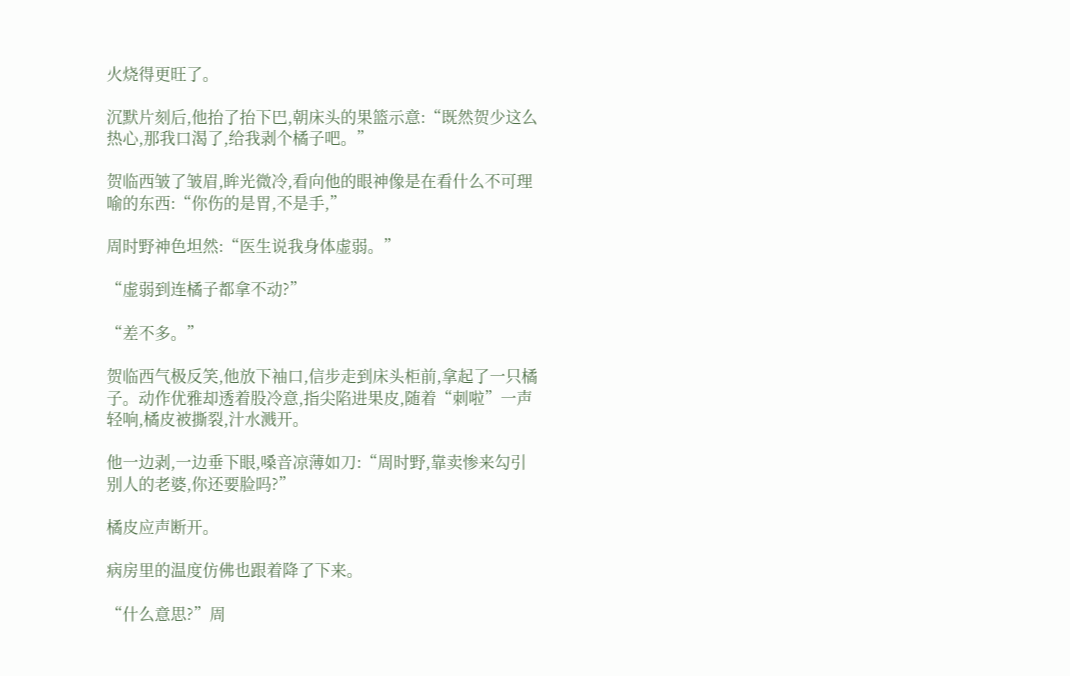火烧得更旺了。

沉默片刻后,他抬了抬下巴,朝床头的果篮示意:“既然贺少这么热心,那我口渴了,给我剥个橘子吧。”

贺临西皱了皱眉,眸光微冷,看向他的眼神像是在看什么不可理喻的东西:“你伤的是胃,不是手,”

周时野神色坦然:“医生说我身体虚弱。”

“虚弱到连橘子都拿不动?”

“差不多。”

贺临西气极反笑,他放下袖口,信步走到床头柜前,拿起了一只橘子。动作优雅却透着股冷意,指尖陷进果皮,随着“刺啦”一声轻响,橘皮被撕裂,汁水溅开。

他一边剥,一边垂下眼,嗓音凉薄如刀:“周时野,靠卖惨来勾引别人的老婆,你还要脸吗?”

橘皮应声断开。

病房里的温度仿佛也跟着降了下来。

“什么意思?”周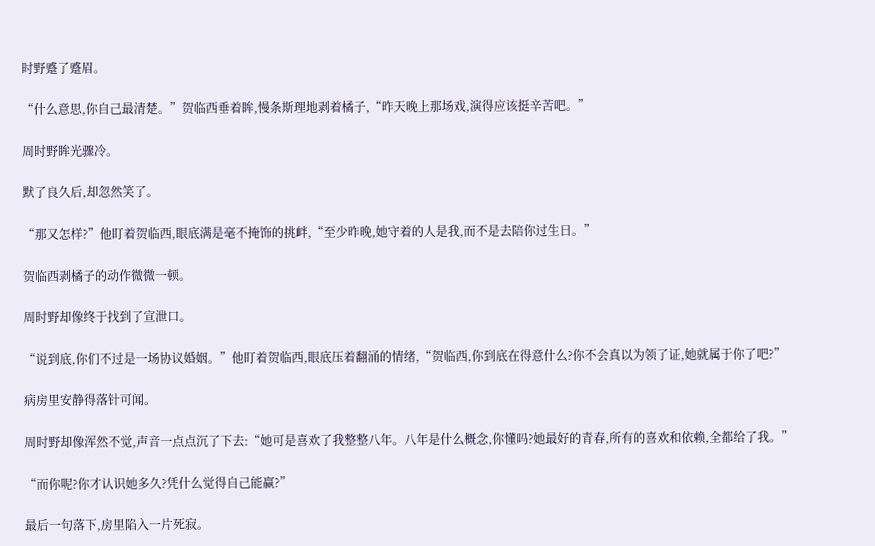时野蹙了蹙眉。

“什么意思,你自己最清楚。”贺临西垂着眸,慢条斯理地剥着橘子,“昨天晚上那场戏,演得应该挺辛苦吧。”

周时野眸光骤冷。

默了良久后,却忽然笑了。

“那又怎样?”他盯着贺临西,眼底满是毫不掩饰的挑衅,“至少昨晚,她守着的人是我,而不是去陪你过生日。”

贺临西剥橘子的动作微微一顿。

周时野却像终于找到了宣泄口。

“说到底,你们不过是一场协议婚姻。”他盯着贺临西,眼底压着翻涌的情绪,“贺临西,你到底在得意什么?你不会真以为领了证,她就属于你了吧?”

病房里安静得落针可闻。

周时野却像浑然不觉,声音一点点沉了下去:“她可是喜欢了我整整八年。八年是什么概念,你懂吗?她最好的青春,所有的喜欢和依赖,全都给了我。”

“而你呢?你才认识她多久?凭什么觉得自己能赢?”

最后一句落下,房里陷入一片死寂。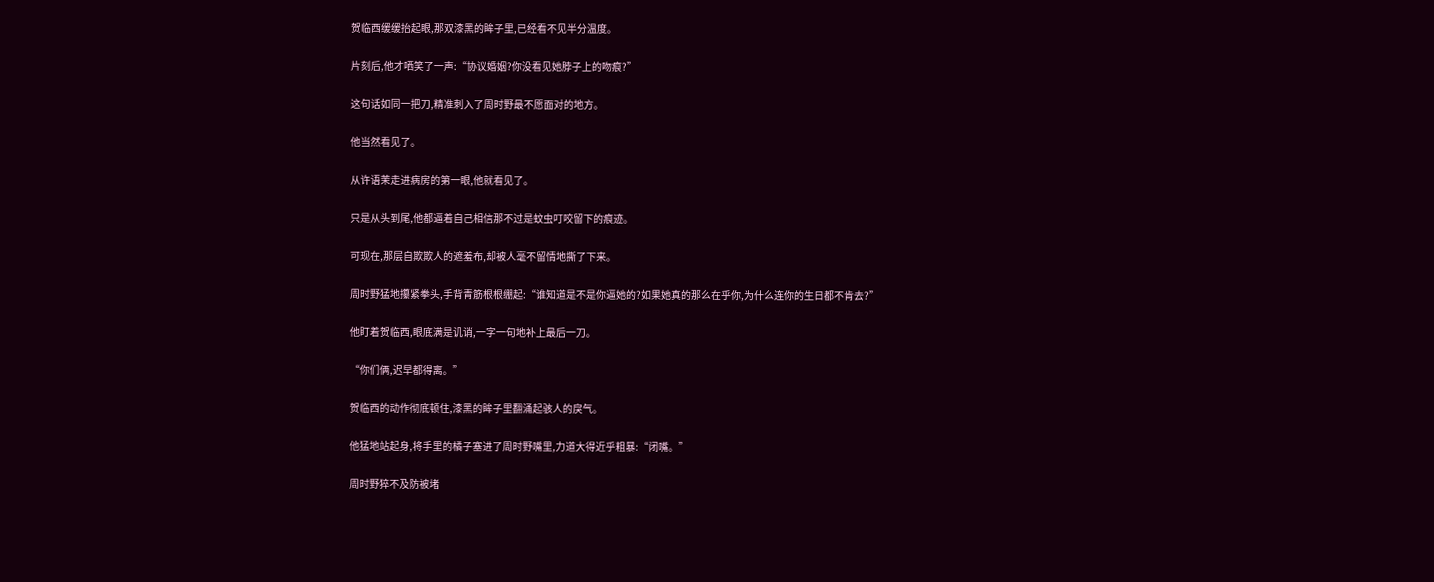贺临西缓缓抬起眼,那双漆黑的眸子里,已经看不见半分温度。

片刻后,他才哂笑了一声:“协议婚姻?你没看见她脖子上的吻痕?”

这句话如同一把刀,精准刺入了周时野最不愿面对的地方。

他当然看见了。

从许语茉走进病房的第一眼,他就看见了。

只是从头到尾,他都逼着自己相信那不过是蚊虫叮咬留下的痕迹。

可现在,那层自欺欺人的遮羞布,却被人毫不留情地撕了下来。

周时野猛地攥紧拳头,手背青筋根根绷起:“谁知道是不是你逼她的?如果她真的那么在乎你,为什么连你的生日都不肯去?”

他盯着贺临西,眼底满是讥诮,一字一句地补上最后一刀。

“你们俩,迟早都得离。”

贺临西的动作彻底顿住,漆黑的眸子里翻涌起骇人的戾气。

他猛地站起身,将手里的橘子塞进了周时野嘴里,力道大得近乎粗暴:“闭嘴。”

周时野猝不及防被堵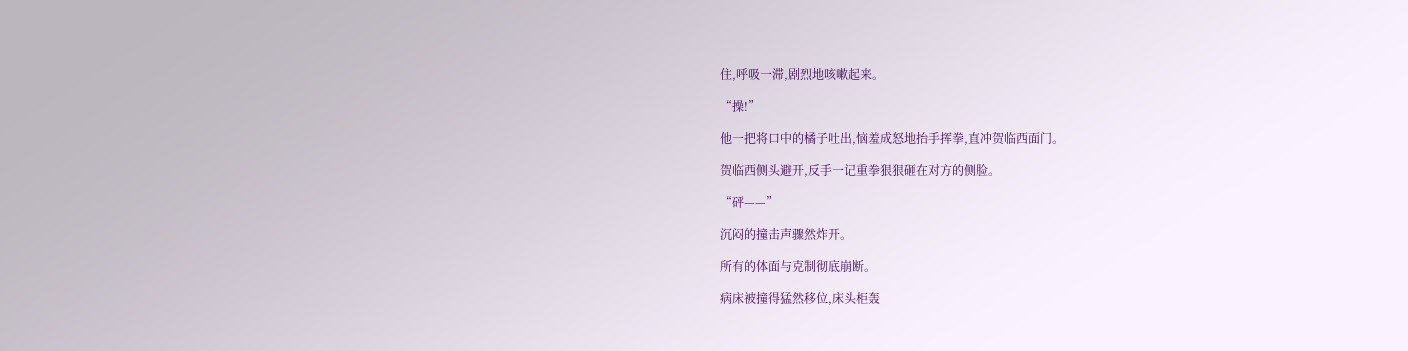住,呼吸一滞,剧烈地咳嗽起来。

“操!”

他一把将口中的橘子吐出,恼羞成怒地抬手挥拳,直冲贺临西面门。

贺临西侧头避开,反手一记重拳狠狠砸在对方的侧脸。

“砰——”

沉闷的撞击声骤然炸开。

所有的体面与克制彻底崩断。

病床被撞得猛然移位,床头柜轰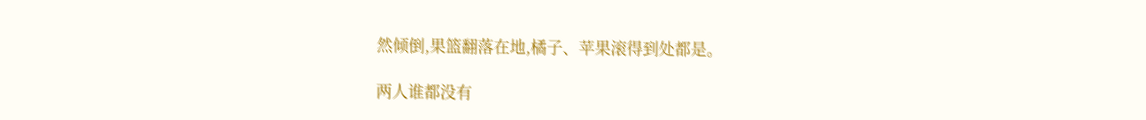然倾倒,果篮翻落在地,橘子、苹果滚得到处都是。

两人谁都没有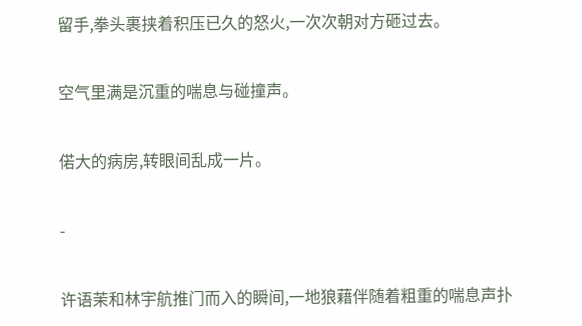留手,拳头裹挟着积压已久的怒火,一次次朝对方砸过去。

空气里满是沉重的喘息与碰撞声。

偌大的病房,转眼间乱成一片。

-

许语茉和林宇航推门而入的瞬间,一地狼藉伴随着粗重的喘息声扑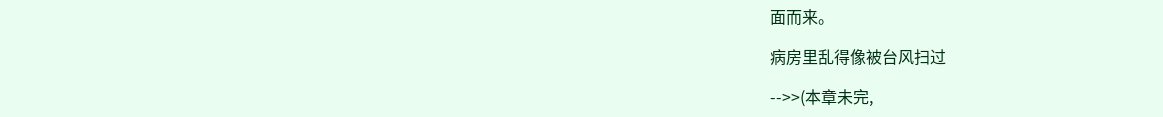面而来。

病房里乱得像被台风扫过

-->>(本章未完,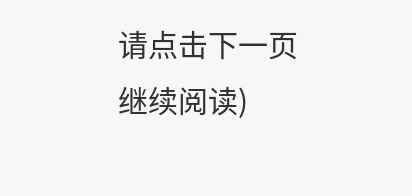请点击下一页继续阅读)